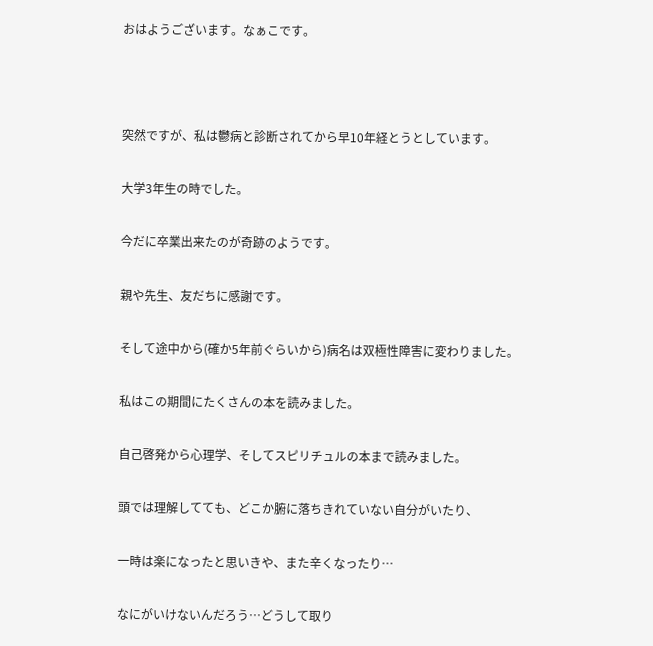おはようございます。なぁこです。



突然ですが、私は鬱病と診断されてから早10年経とうとしています。

大学3年生の時でした。

今だに卒業出来たのが奇跡のようです。

親や先生、友だちに感謝です。

そして途中から(確か5年前ぐらいから)病名は双極性障害に変わりました。

私はこの期間にたくさんの本を読みました。

自己啓発から心理学、そしてスピリチュルの本まで読みました。

頭では理解してても、どこか腑に落ちきれていない自分がいたり、

一時は楽になったと思いきや、また辛くなったり…

なにがいけないんだろう…どうして取り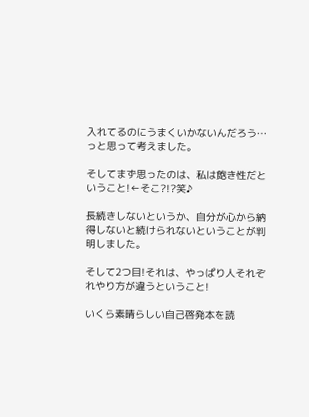入れてるのにうまくいかないんだろう…っと思って考えました。

そしてまず思ったのは、私は飽き性だということ!←そこ?!?笑♪

長続きしないというか、自分が心から納得しないと続けられないということが判明しました。

そして2つ目!それは、やっぱり人それぞれやり方が違うということ!

いくら素晴らしい自己啓発本を読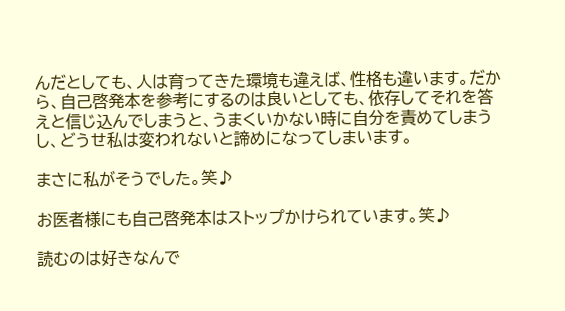んだとしても、人は育ってきた環境も違えば、性格も違います。だから、自己啓発本を参考にするのは良いとしても、依存してそれを答えと信じ込んでしまうと、うまくいかない時に自分を責めてしまうし、どうせ私は変われないと諦めになってしまいます。

まさに私がそうでした。笑♪

お医者様にも自己啓発本はストップかけられています。笑♪

読むのは好きなんで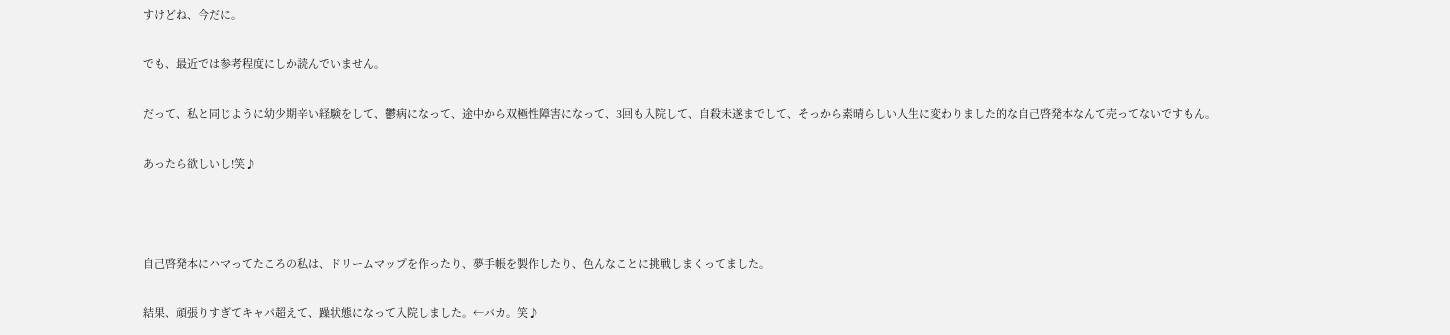すけどね、今だに。

でも、最近では参考程度にしか読んでいません。

だって、私と同じように幼少期辛い経験をして、鬱病になって、途中から双極性障害になって、3回も入院して、自殺未遂までして、そっから素晴らしい人生に変わりました的な自己啓発本なんて売ってないですもん。

あったら欲しいし!笑♪



自己啓発本にハマってたころの私は、ドリームマップを作ったり、夢手帳を製作したり、色んなことに挑戦しまくってました。

結果、頑張りすぎてキャパ超えて、躁状態になって入院しました。←バカ。笑♪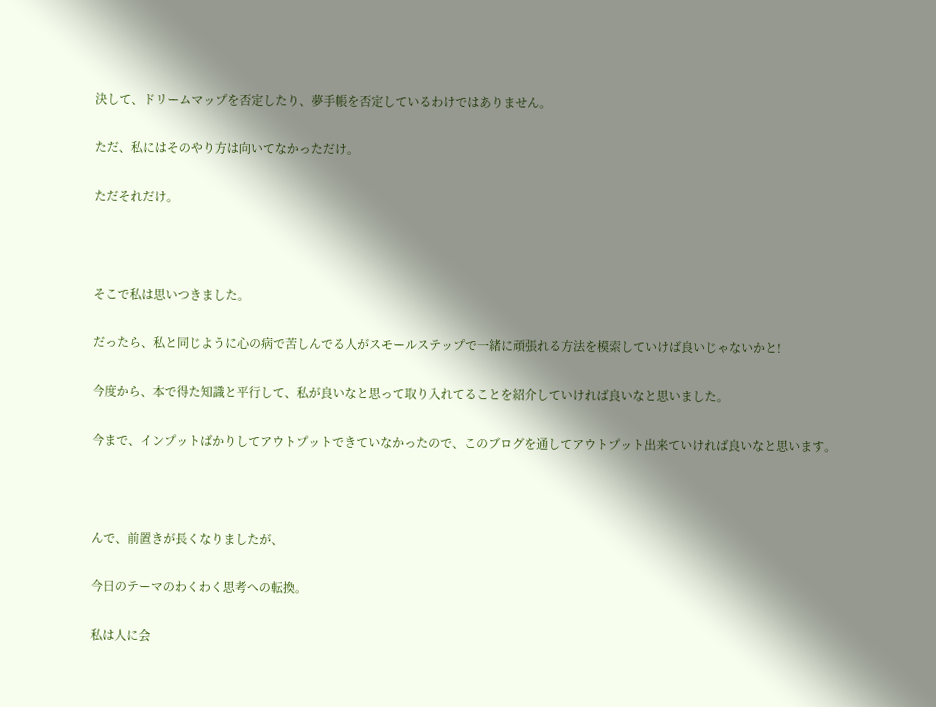決して、ドリームマップを否定したり、夢手帳を否定しているわけではありません。

ただ、私にはそのやり方は向いてなかっただけ。

ただそれだけ。



そこで私は思いつきました。

だったら、私と同じように心の病で苦しんでる人がスモールステップで一緒に頑張れる方法を模索していけば良いじゃないかと!

今度から、本で得た知識と平行して、私が良いなと思って取り入れてることを紹介していければ良いなと思いました。

今まで、インプットばかりしてアウトプットできていなかったので、このブログを通してアウトプット出来ていければ良いなと思います。



んで、前置きが長くなりましたが、

今日のテーマのわくわく思考への転換。

私は人に会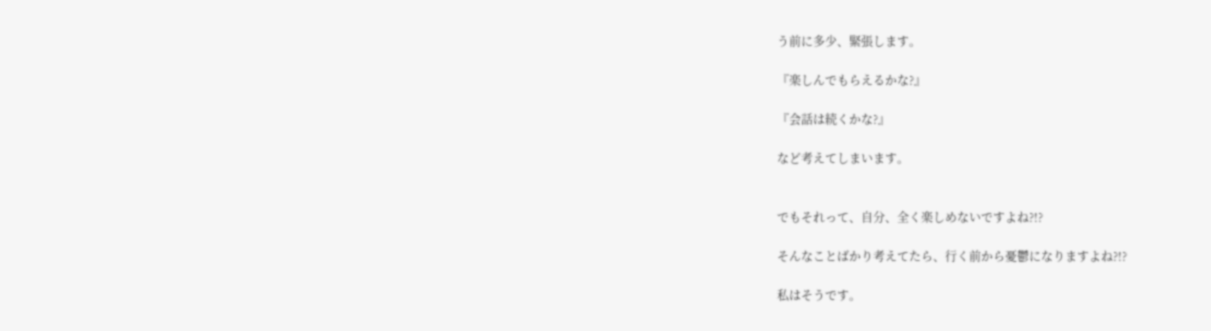う前に多少、緊張します。

『楽しんでもらえるかな?』

『会話は続くかな?』

など考えてしまいます。


でもそれって、自分、全く楽しめないですよね?!?

そんなことばかり考えてたら、行く前から憂鬱になりますよね?!?

私はそうです。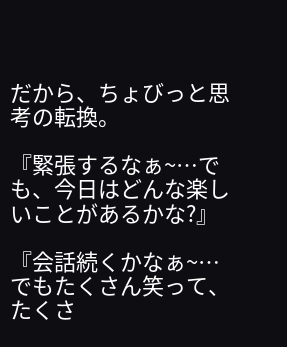だから、ちょびっと思考の転換。

『緊張するなぁ~…でも、今日はどんな楽しいことがあるかな?』

『会話続くかなぁ~…でもたくさん笑って、たくさ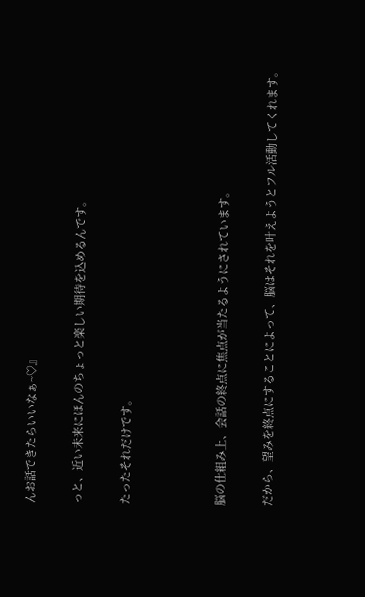んお話できたらいいなぁ~♡』

っと、近い未来にほんのちょっと楽しい期待を込めるんです。

たったそれだけです。



脳の仕組み上、会話の終点に焦点が当たるようにされています。

だから、望みを終点にすることによって、脳はそれを叶えようとフル活動してくれます。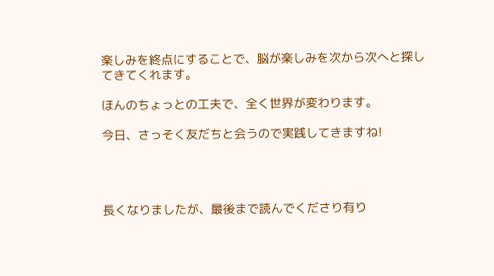楽しみを終点にすることで、脳が楽しみを次から次へと探してきてくれます。

ほんのちょっとの工夫で、全く世界が変わります。

今日、さっそく友だちと会うので実践してきますね!




長くなりましたが、最後まで読んでくださり有り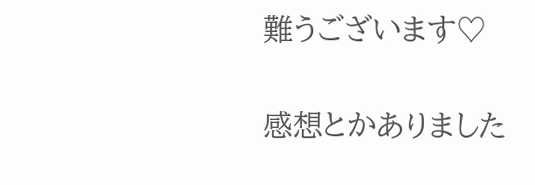難うございます♡

感想とかありました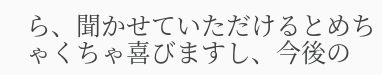ら、聞かせていただけるとめちゃくちゃ喜びますし、今後の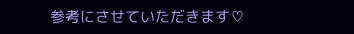参考にさせていただきます♡